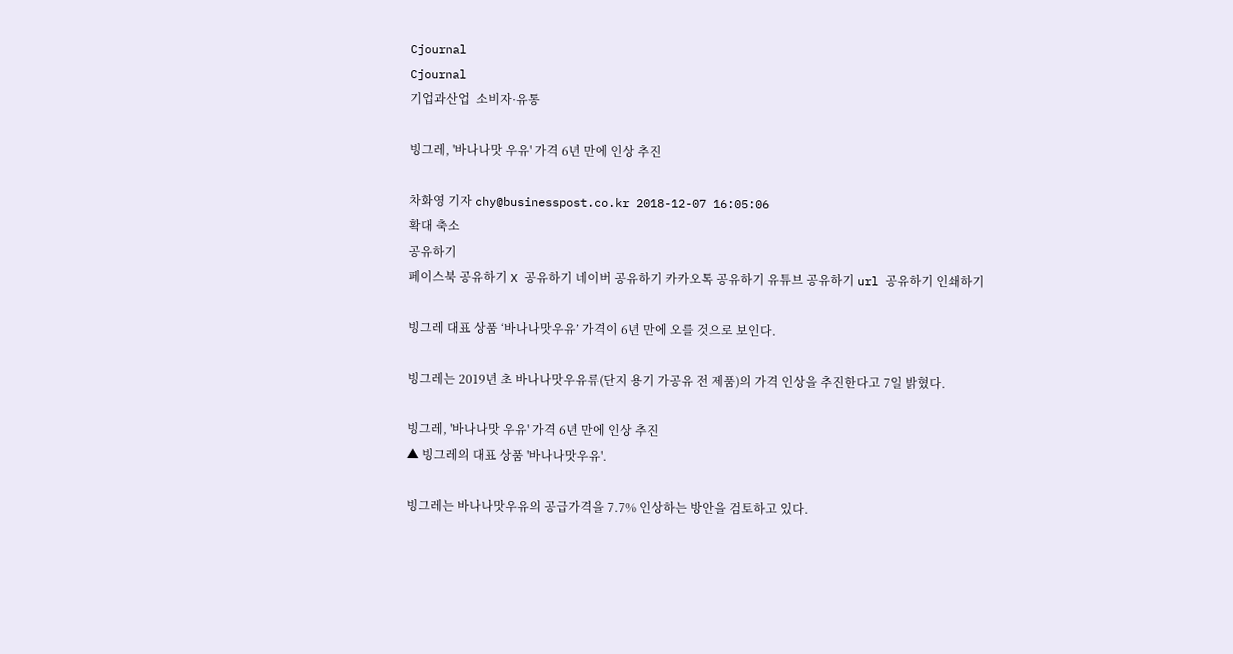Cjournal
Cjournal
기업과산업  소비자·유통

빙그레, '바나나맛 우유' 가격 6년 만에 인상 추진

차화영 기자 chy@businesspost.co.kr 2018-12-07 16:05:06
확대 축소
공유하기
페이스북 공유하기 X 공유하기 네이버 공유하기 카카오톡 공유하기 유튜브 공유하기 url 공유하기 인쇄하기

빙그레 대표 상품 ‘바나나맛우유’ 가격이 6년 만에 오를 것으로 보인다.

빙그레는 2019년 초 바나나맛우유류(단지 용기 가공유 전 제품)의 가격 인상을 추진한다고 7일 밝혔다.

빙그레, '바나나맛 우유' 가격 6년 만에 인상 추진
▲ 빙그레의 대표 상품 '바나나맛우유'.

빙그레는 바나나맛우유의 공급가격을 7.7% 인상하는 방안을 검토하고 있다.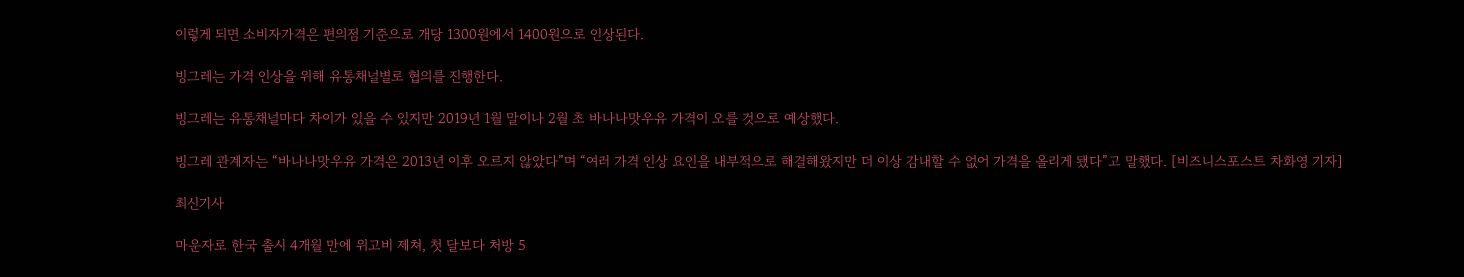이렇게 되면 소비자가격은 편의점 기준으로 개당 1300원에서 1400원으로 인상된다.

빙그레는 가격 인상을 위해 유통채널별로 협의를 진행한다.

빙그레는 유통채널마다 차이가 있을 수 있지만 2019년 1월 말이나 2월 초 바나나맛우유 가격이 오를 것으로 예상했다.

빙그레 관계자는 “바나나맛우유 가격은 2013년 이후 오르지 않았다”며 “여러 가격 인상 요인을 내부적으로 해결해왔지만 더 이상 감내할 수 없어 가격을 올리게 됐다”고 말했다. [비즈니스포스트 차화영 기자]

최신기사

마운자로 한국 출시 4개월 만에 위고비 제쳐, 첫 달보다 처방 5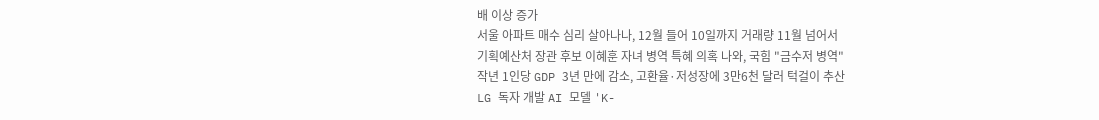배 이상 증가
서울 아파트 매수 심리 살아나나, 12월 들어 10일까지 거래량 11월 넘어서
기획예산처 장관 후보 이혜훈 자녀 병역 특혜 의혹 나와, 국힘 "금수저 병역"
작년 1인당 GDP 3년 만에 감소, 고환율·저성장에 3만6천 달러 턱걸이 추산
LG 독자 개발 AI 모델 'K-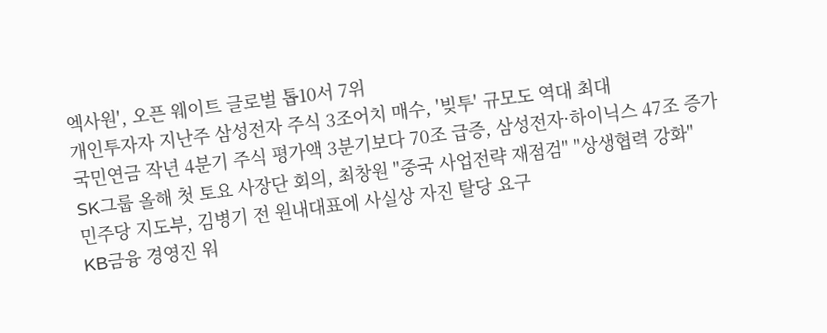엑사원', 오픈 웨이트 글로벌 톱10서 7위
개인투자자 지난주 삼성전자 주식 3조어치 매수, '빚투' 규모도 역대 최대
국민연금 작년 4분기 주식 평가액 3분기보다 70조 급증, 삼성전자·하이닉스 47조 증가
SK그룹 올해 첫 토요 사장단 회의, 최창원 "중국 사업전략 재점검" "상생협력 강화"
민주당 지도부, 김병기 전 원내대표에 사실상 자진 탈당 요구
KB금융 경영진 워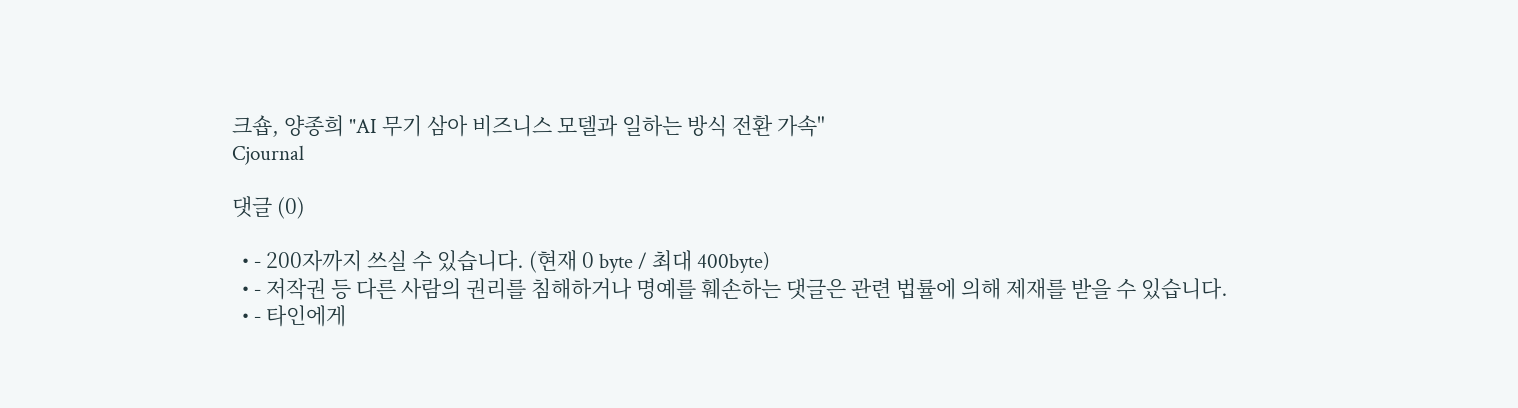크숍, 양종희 "AI 무기 삼아 비즈니스 모델과 일하는 방식 전환 가속"
Cjournal

댓글 (0)

  • - 200자까지 쓰실 수 있습니다. (현재 0 byte / 최대 400byte)
  • - 저작권 등 다른 사람의 권리를 침해하거나 명예를 훼손하는 댓글은 관련 법률에 의해 제재를 받을 수 있습니다.
  • - 타인에게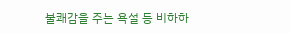불쾌감을 주는 욕설 등 비하하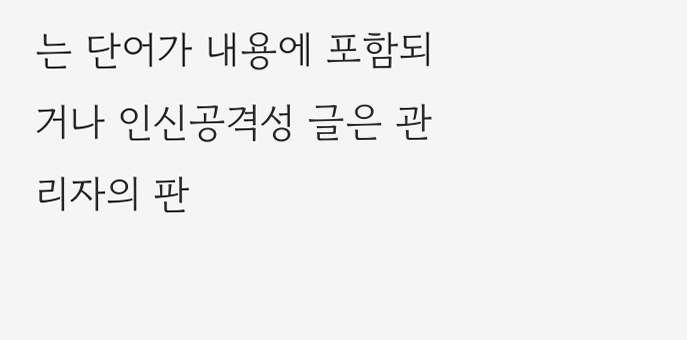는 단어가 내용에 포함되거나 인신공격성 글은 관리자의 판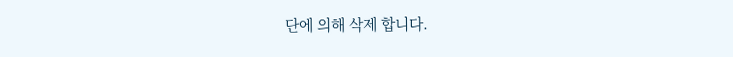단에 의해 삭제 합니다.